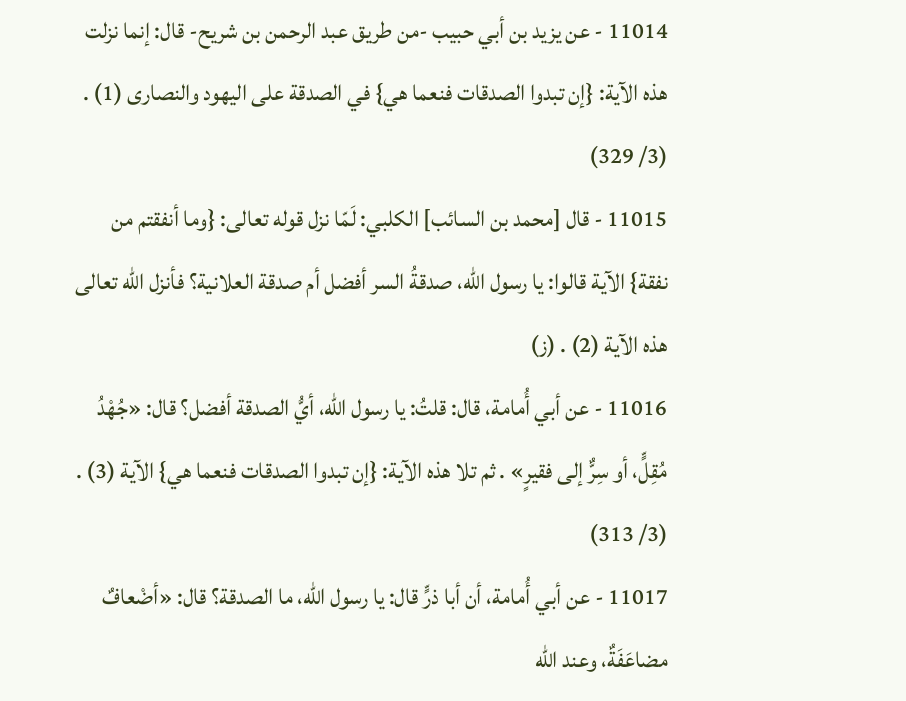11014 - عن يزيد بن أبي حبيب -من طريق عبد الرحمن بن شريح- قال: إنما نزلت هذه الآية: {إن تبدوا الصدقات فنعما هي} في الصدقة على اليهود والنصارى (1) . (3/ 329)
11015 - قال [محمد بن السائب] الكلبي: لَمّا نزل قوله تعالى: {وما أنفقتم من نفقة} الآية قالوا: يا رسول الله، صدقةُ السر أفضل أم صدقة العلانية؟ فأنزل الله تعالى هذه الآية (2) . (ز)
11016 - عن أبي أُمامة، قال: قلتُ: يا رسول الله، أيُّ الصدقة أفضل؟ قال: «جُهْدُ مُقِلٍّ، أو سِرٌّ إلى فقيرٍ» . ثم تلا هذه الآية: {إن تبدوا الصدقات فنعما هي} الآية (3) . (3/ 313)
11017 - عن أبي أُمامة، أن أبا ذرٍّ قال: يا رسول الله، ما الصدقة؟ قال: «أضْعافٌ مضاعَفَةٌ، وعند الله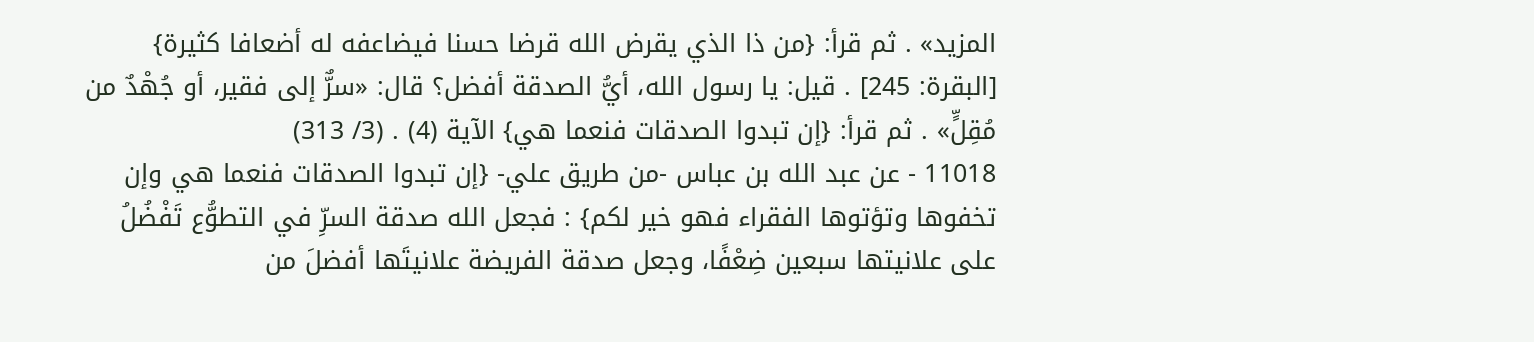المزيد» . ثم قرأ: {من ذا الذي يقرض الله قرضا حسنا فيضاعفه له أضعافا كثيرة} [البقرة: 245] . قيل: يا رسول الله، أيُّ الصدقة أفضل؟ قال: «سرٌّ إلى فقير، أو جُهْدٌ من مُقِلٍّ» . ثم قرأ: {إن تبدوا الصدقات فنعما هي} الآية (4) . (3/ 313)
11018 - عن عبد الله بن عباس -من طريق علي- {إن تبدوا الصدقات فنعما هي وإن تخفوها وتؤتوها الفقراء فهو خير لكم} : فجعل الله صدقة السرِّ في التطوُّع تَفْضُلُ على علانيتها سبعين ضِعْفًا، وجعل صدقة الفريضة علانيتَها أفضلَ من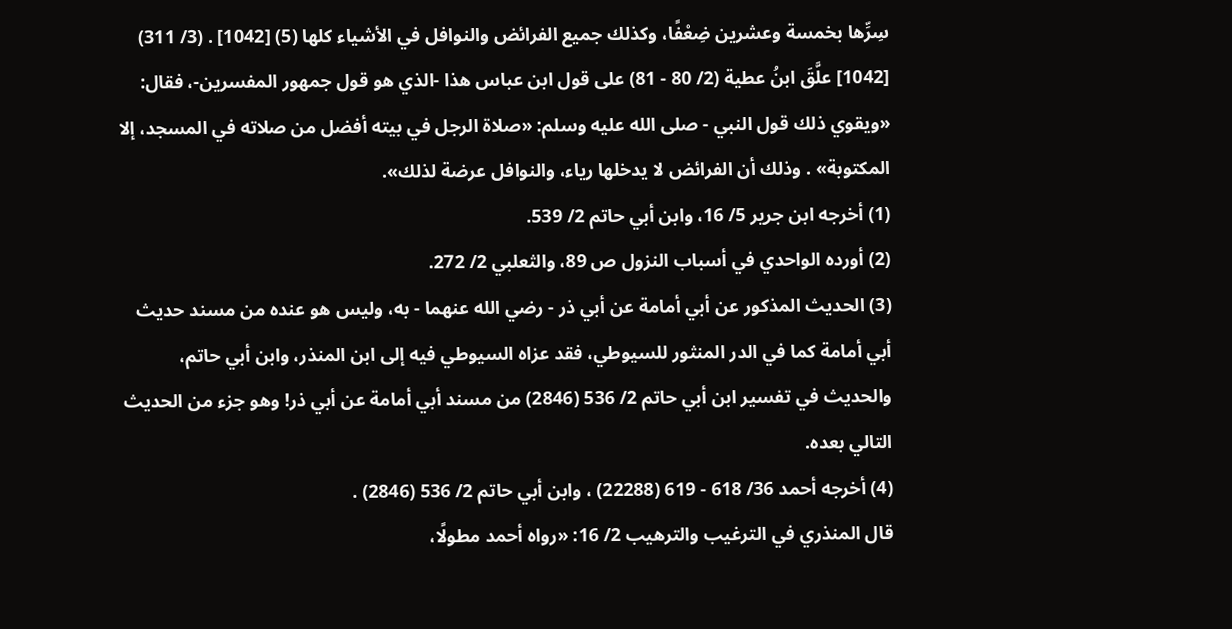سِرِّها بخمسة وعشرين ضِعْفًا، وكذلك جميع الفرائض والنوافل في الأشياء كلها (5) [1042] . (3/ 311)
[1042] علَّقَ ابنُ عطية (2/ 80 - 81) على قول ابن عباس هذا -الذي هو قول جمهور المفسرين-، فقال: «ويقوي ذلك قول النبي - صلى الله عليه وسلم: «صلاة الرجل في بيته أفضل من صلاته في المسجد، إلا المكتوبة» . وذلك أن الفرائض لا يدخلها رياء، والنوافل عرضة لذلك».
(1) أخرجه ابن جرير 5/ 16، وابن أبي حاتم 2/ 539.
(2) أورده الواحدي في أسباب النزول ص 89، والثعلبي 2/ 272.
(3) الحديث المذكور عن أبي أمامة عن أبي ذر - رضي الله عنهما - به، وليس هو عنده من مسند حديث أبي أمامة كما في الدر المنثور للسيوطي، فقد عزاه السيوطي فيه إلى ابن المنذر، وابن أبي حاتم، والحديث في تفسير ابن أبي حاتم 2/ 536 (2846) من مسند أبي أمامة عن أبي ذر! وهو جزء من الحديث التالي بعده.
(4) أخرجه أحمد 36/ 618 - 619 (22288) ، وابن أبي حاتم 2/ 536 (2846) .
قال المنذري في الترغيب والترهيب 2/ 16: «رواه أحمد مطولًا،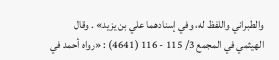والطبراني واللفظ له، وفي إسنادهما علي بن يزيد» . وقال الهيثمي في المجمع 3/ 115 - 116 (4641) : «رواه أحمد في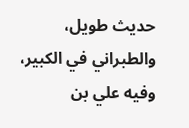حديث طويل، والطبراني في الكبير، وفيه علي بن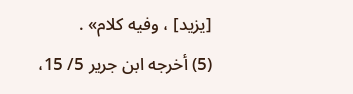[يزيد] ، وفيه كلام» .
(5) أخرجه ابن جرير 5/ 15،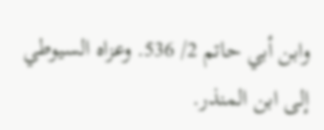وابن أبي حاتم 2/ 536. وعزاه السيوطي إلى ابن المنذر.